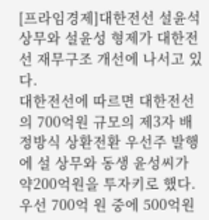[프라임경제]대한전선 설윤석 상무와 설윤성 형제가 대한전선 재무구조 개선에 나서고 있다.
대한전선에 따르면 대한전선의 700억원 규모의 제3자 배정방식 상환전환 우선주 발행에 설 상무와 동생 윤성씨가 약200억원을 투자키로 했다.
우선 700억 원 중에 500억원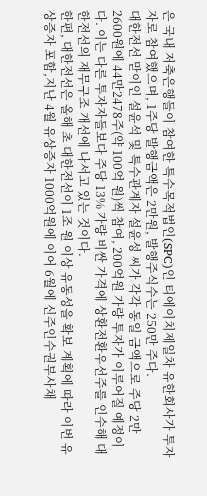은 국내 저축은행들이 참여한 특수목적법인(SPC)인 티에이치제일차 유한회사가 투자자로 참여했으며, 1주당 발행금액은 2만원, 발행주식수는 250만 주다.
대한전선 맏이인 설윤석 및 특수관계자 설윤성 씨가 각각 동일 금액으로 주당 2만2600원에 44만2478주(약 100억 원)씩 참여, 200억원 가량 투자가 이루어질 예정이다. 이는 다른 투자자들보다 주당 13% 가량 비싼 가격에 상환전환우선주를 인수해 대한전선의 재무구조 개선에 나서고 있는 것이다.
한편, 대한전선은 올해 초 대한전선이 1조 원 이상 유동성을 확보 계획에 따라 이번 유상증자 포함,지난 4월 유상증자 1000억원에 이어 6월에 신주인수권부사채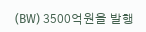(BW) 3500억원을 발행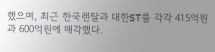했으며, 최근 한국렌탈과 대한ST를 각각 415억원과 600억원에 매각했다.